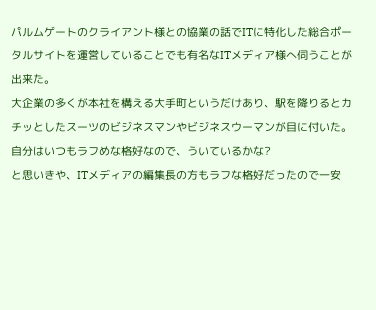パルムゲートのクライアント様との協業の話でITに特化した総合ポータルサイトを運営していることでも有名なITメディア様へ伺うことが出来た。
大企業の多くが本社を構える大手町というだけあり、駅を降りるとカチッとしたスーツのビジネスマンやビジネスウーマンが目に付いた。
自分はいつもラフめな格好なので、ういているかな?
と思いきや、ITメディアの編集長の方もラフな格好だったので一安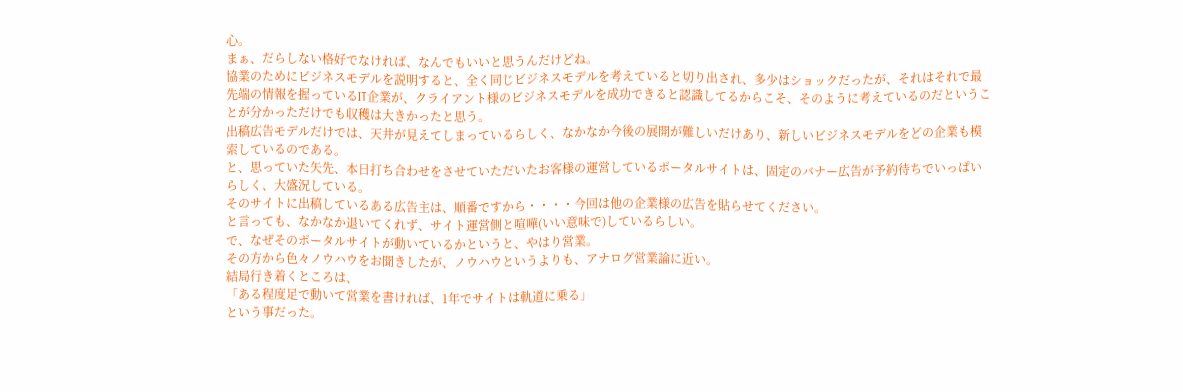心。
まぁ、だらしない格好でなければ、なんでもいいと思うんだけどね。
協業のためにビジネスモデルを説明すると、全く同じビジネスモデルを考えていると切り出され、多少はショックだったが、それはそれで最先端の情報を握っているIT企業が、クライアント様のビジネスモデルを成功できると認識してるからこそ、そのように考えているのだということが分かっただけでも収穫は大きかったと思う。
出稿広告モデルだけでは、天井が見えてしまっているらしく、なかなか今後の展開が難しいだけあり、新しいビジネスモデルをどの企業も模索しているのである。
と、思っていた矢先、本日打ち合わせをさせていただいたお客様の運営しているポータルサイトは、固定のバナー広告が予約待ちでいっぱいらしく、大盛況している。
そのサイトに出稿しているある広告主は、順番ですから・・・・今回は他の企業様の広告を貼らせてください。
と言っても、なかなか退いてくれず、サイト運営側と喧嘩(いい意味で)しているらしい。
で、なぜそのポータルサイトが動いているかというと、やはり営業。
その方から色々ノウハウをお聞きしたが、ノウハウというよりも、アナログ営業論に近い。
結局行き着くところは、
「ある程度足で動いて営業を書ければ、1年でサイトは軌道に乗る」
という事だった。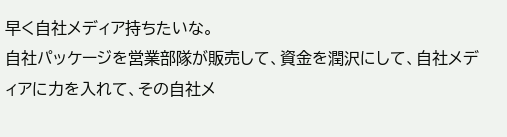早く自社メディア持ちたいな。
自社パッケージを営業部隊が販売して、資金を潤沢にして、自社メディアに力を入れて、その自社メ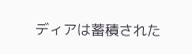ディアは蓄積された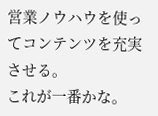営業ノウハウを使ってコンテンツを充実させる。
これが一番かな。